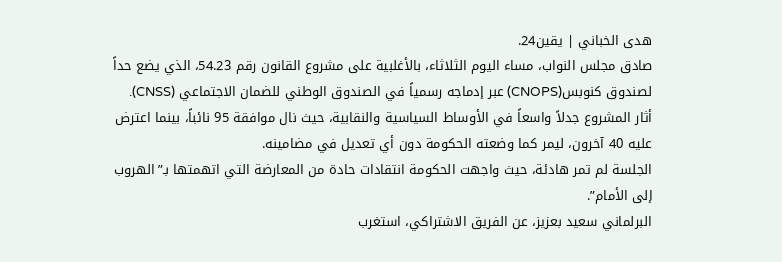هدى الخباني | يقين24.
صادق مجلس النواب، مساء اليوم الثلاثاء، بالأغلبية على مشروع القانون رقم 54.23، الذي يضع حداً لصندوق كنوبس(CNOPS) عبر إدماجه رسمياً في الصندوق الوطني للضمان الاجتماعي (CNSS).
أثار المشروع جدلاً واسعاً في الأوساط السياسية والنقابية، حيث نال موافقة 95 نائباً، بينما اعترض عليه 40 آخرون، ليمر كما وضعته الحكومة دون أي تعديل في مضامينه.
الجلسة لم تمر هادئة، حيث واجهت الحكومة انتقادات حادة من المعارضة التي اتهمتها بـ”الهروب إلى الأمام”.
البرلماني سعيد بعزيز، عن الفريق الاشتراكي، استغرب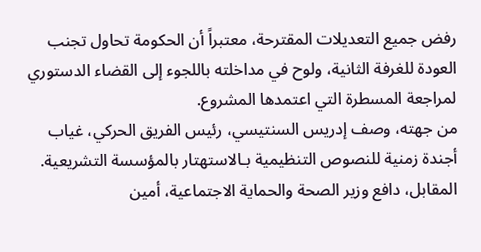رفض جميع التعديلات المقترحة، معتبراً أن الحكومة تحاول تجنب العودة للغرفة الثانية، ولوح في مداخلته باللجوء إلى القضاء الدستوري لمراجعة المسطرة التي اعتمدها المشروع.
من جهته، وصف إدريس السنتيسي، رئيس الفريق الحركي، غياب أجندة زمنية للنصوص التنظيمية بـالاستهتار بالمؤسسة التشريعية.
المقابل، دافع وزير الصحة والحماية الاجتماعية، أمين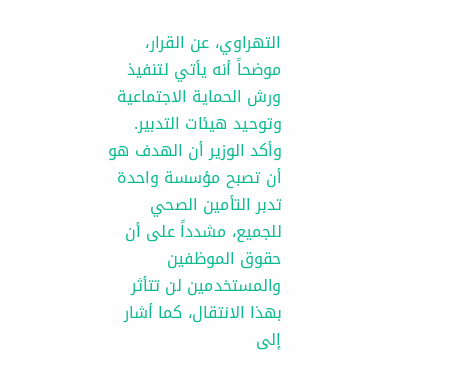التهراوي، عن القرار، موضحاً أنه يأتي لتنفيذ ورش الحماية الاجتماعية وتوحيد هيئات التدبير.
وأكد الوزير أن الهدف هو أن تصبح مؤسسة واحدة تدبر التأمين الصحي للجميع، مشدداً على أن حقوق الموظفين والمستخدمين لن تتأثر بهذا الانتقال، كما أشار إلى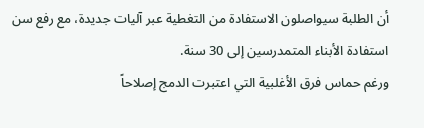أن الطلبة سيواصلون الاستفادة من التغطية عبر آليات جديدة، مع رفع سن استفادة الأبناء المتمدرسين إلى 30 سنة.
ورغم حماس فرق الأغلبية التي اعتبرت الدمج إصلاحاً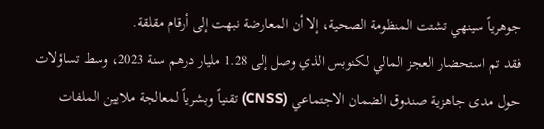جوهرياً سينهي تشتت المنظومة الصحية، إلا أن المعارضة نبهت إلى أرقام مقلقة.
فقد تم استحضار العجز المالي لـكنوبس الذي وصل إلى 1.28 مليار درهم سنة 2023، وسط تساؤلات حول مدى جاهزية صندوق الضمان الاجتماعي (CNSS) تقنياً وبشرياً لمعالجة ملايين الملفات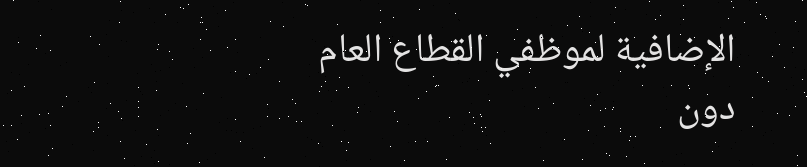الإضافية لموظفي القطاع العام دون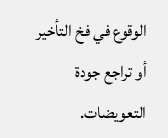الوقوع في فخ التأخير أو تراجع جودة التعويضات.